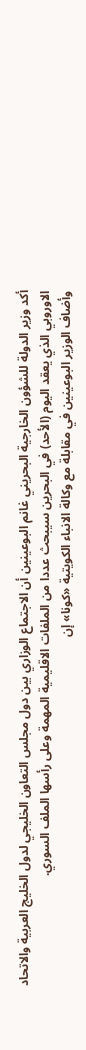أكد وزير الدولة للشؤون الخارجية البحريني غانم البوعينين أن الاجتماع الوزاري بين دول مجلس التعاون الخليجي لدول الخليج العربية والاتحاد الاوروبي الذي يعقد اليوم (الأحد) في البحرين سيبحث عددا من الملفات الاقليمية المهمة وعلى رأسها الملف السوري.
وأضاف الوزير البوعينين في مقابلة مع وكالة الانباء الكويتية «كونا» إن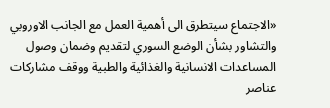«الاجتماع سيتطرق الى أهمية العمل مع الجانب الاوروبي والتشاور بشأن الوضع السوري لتقديم وضمان وصول المساعدات الانسانية والغذائية والطبية ووقف مشاركات عناصر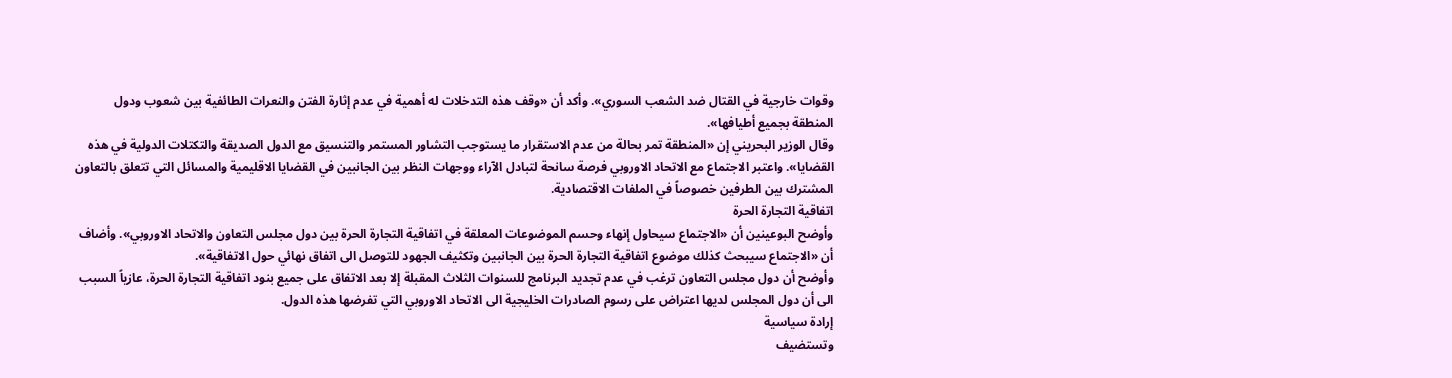وقوات خارجية في القتال ضد الشعب السوري». وأكد أن «وقف هذه التدخلات له أهمية في عدم إثارة الفتن والنعرات الطائفية بين شعوب ودول المنطقة بجميع أطيافها».
وقال الوزير البحريني إن «المنطقة تمر بحالة من عدم الاستقرار ما يستوجب التشاور المستمر والتنسيق مع الدول الصديقة والتكتلات الدولية في هذه القضايا». واعتبر الاجتماع مع الاتحاد الاوروبي فرصة سانحة لتبادل الآراء ووجهات النظر بين الجانبين في القضايا الاقليمية والمسائل التي تتعلق بالتعاون المشترك بين الطرفين خصوصاً في الملفات الاقتصادية.
اتفاقية التجارة الحرة
وأوضح البوعينين أن «الاجتماع سيحاول إنهاء وحسم الموضوعات المعلقة في اتفاقية التجارة الحرة بين دول مجلس التعاون والاتحاد الاوروبي». وأضاف أن «الاجتماع سيبحث كذلك موضوع اتفاقية التجارة الحرة بين الجانبين وتكثيف الجهود للتوصل الى اتفاق نهائي حول الاتفاقية».
وأوضح أن دول مجلس التعاون ترغب في عدم تجديد البرنامج للسنوات الثلاث المقبلة إلا بعد الاتفاق على جميع بنود اتفاقية التجارة الحرة، عازياً السبب الى أن دول المجلس لديها اعتراض على رسوم الصادرات الخليجية الى الاتحاد الاوروبي التي تفرضها هذه الدول.
إرادة سياسية
وتستضيف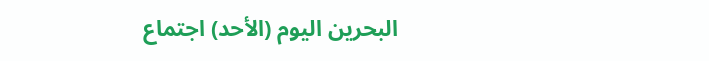البحرين اليوم (الأحد) اجتماع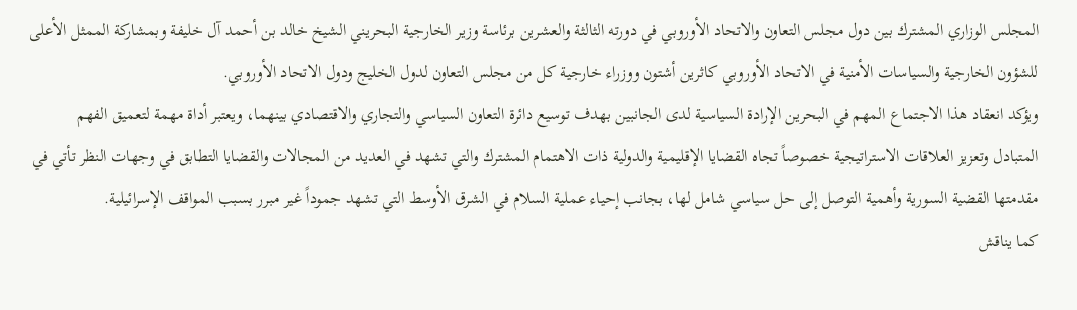المجلس الوزاري المشترك بين دول مجلس التعاون والاتحاد الأوروبي في دورته الثالثة والعشرين برئاسة وزير الخارجية البحريني الشيخ خالد بن أحمد آل خليفة وبمشاركة الممثل الأعلى للشؤون الخارجية والسياسات الأمنية في الاتحاد الأوروبي كاثرين أشتون ووزراء خارجية كل من مجلس التعاون لدول الخليج ودول الاتحاد الأوروبي.
ويؤكد انعقاد هذا الاجتماع المهم في البحرين الإرادة السياسية لدى الجانبين بهدف توسيع دائرة التعاون السياسي والتجاري والاقتصادي بينهما، ويعتبر أداة مهمة لتعميق الفهم المتبادل وتعزيز العلاقات الاستراتيجية خصوصاً تجاه القضايا الإقليمية والدولية ذات الاهتمام المشترك والتي تشهد في العديد من المجالات والقضايا التطابق في وجهات النظر تأتي في مقدمتها القضية السورية وأهمية التوصل إلى حل سياسي شامل لها، بجانب إحياء عملية السلام في الشرق الأوسط التي تشهد جموداً غير مبرر بسبب المواقف الإسرائيلية.
كما يناقش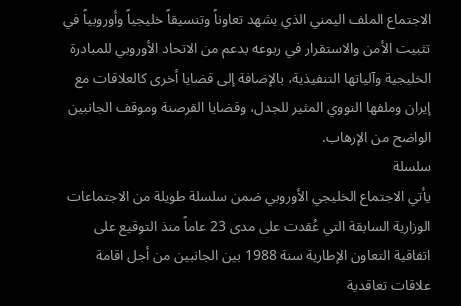الاجتماع الملف اليمني الذي يشهد تعاوناً وتنسيقاً خليجياً وأوروبياً في تثبيت الأمن والاستقرار في ربوعه بدعم من الاتحاد الأوروبي للمبادرة الخليجية وآلياتها التنفيذية، بالإضافة إلى قضايا أخرى كالعلاقات مع إيران وملفها النووي المثير للجدل، وقضايا القرصنة وموقف الجانبين الواضح من الإرهاب.
سلسلة
يأتي الاجتماع الخليجي الأوروبي ضمن سلسلة طويلة من الاجتماعات الوزارية السابقة التي عُقدت على مدى 23 عاماً منذ التوقيع على اتفاقية التعاون الإطارية سنة 1988 بين الجانبين من أجل اقامة علاقات تعاقدية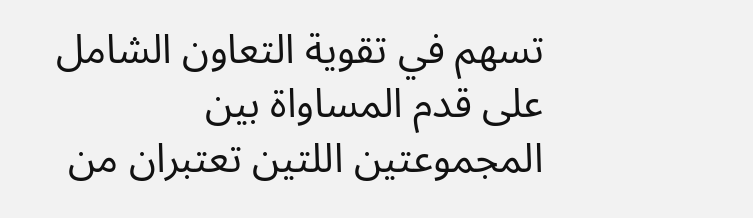تسهم في تقوية التعاون الشامل على قدم المساواة بين المجموعتين اللتين تعتبران من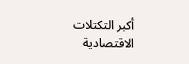أكبر التكتلات الاقتصادية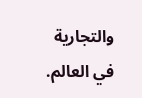والتجارية في العالم.